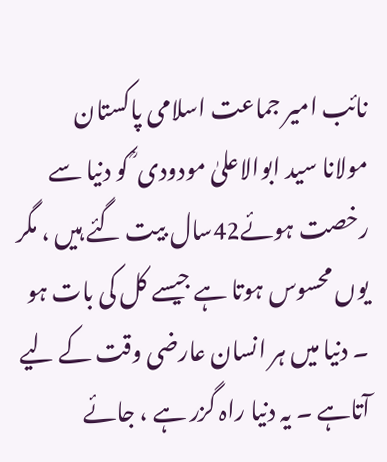نائب امیر جماعت اسلامی پاکستان
مولانا سید ابوالاعلیٰ مودودی ؒ کو دنیا سے رخصت ہوئے42سال بیت گئے ہیں ، مگر یوں محسوس ہوتا ہے جیسے کل کی بات ہو ۔ دنیا میں ہر انسان عارضی وقت کے لیے آتاہے ۔ یہ دنیا راہ گزر ہے ، جائے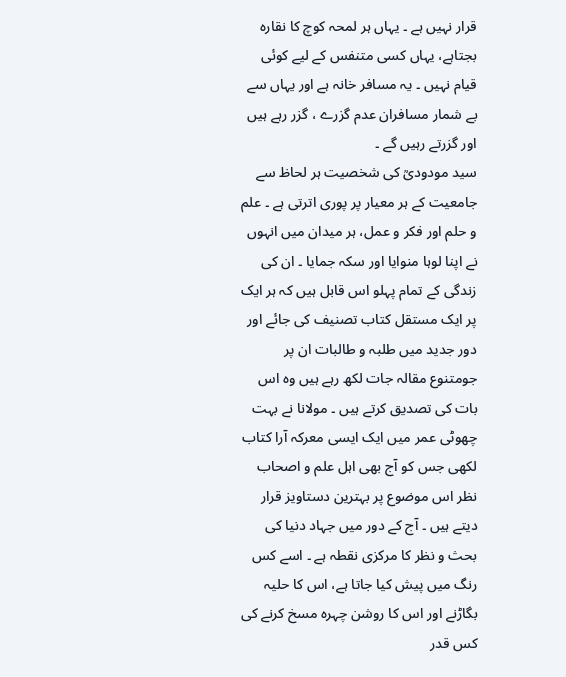قرار نہیں ہے ۔ یہاں ہر لمحہ کوچ کا نقارہ بجتاہے، یہاں کسی متنفس کے لیے کوئی قیام نہیں ۔ یہ مسافر خانہ ہے اور یہاں سے بے شمار مسافران عدم گزرے ، گزر رہے ہیں اور گزرتے رہیں گے ۔
سید مودودیؒ کی شخصیت ہر لحاظ سے جامعیت کے ہر معیار پر پوری اترتی ہے ۔ علم و حلم اور فکر و عمل، ہر میدان میں انہوں نے اپنا لوہا منوایا اور سکہ جمایا ۔ ان کی زندگی کے تمام پہلو اس قابل ہیں کہ ہر ایک پر ایک مستقل کتاب تصنیف کی جائے اور دور جدید میں طلبہ و طالبات ان پر جومتنوع مقالہ جات لکھ رہے ہیں وہ اس بات کی تصدیق کرتے ہیں ۔ مولانا نے بہت چھوٹی عمر میں ایک ایسی معرکہ آرا کتاب لکھی جس کو آج بھی اہل علم و اصحاب نظر اس موضوع پر بہترین دستاویز قرار دیتے ہیں ۔ آج کے دور میں جہاد دنیا کی بحث و نظر کا مرکزی نقطہ ہے ۔ اسے کس رنگ میں پیش کیا جاتا ہے، اس کا حلیہ بگاڑنے اور اس کا روشن چہرہ مسخ کرنے کی کس قدر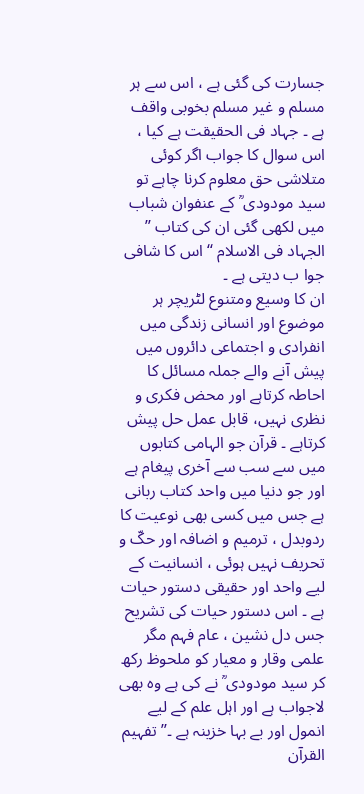جسارت کی گئی ہے ، اس سے ہر مسلم و غیر مسلم بخوبی واقف ہے ۔ جہاد فی الحقیقت ہے کیا ، اس سوال کا جواب اگر کوئی متلاشی حق معلوم کرنا چاہے تو سید مودودی ؒ کے عنفوان شباب میں لکھی گئی ان کی کتاب ’’ الجہاد فی الاسلام ‘‘ اس کا شافی جوا ب دیتی ہے ۔
ان کا وسیع ومتنوع لٹریچر ہر موضوع اور انسانی زندگی میں انفرادی و اجتماعی دائروں میں پیش آنے والے جملہ مسائل کا احاطہ کرتاہے اور محض فکری و نظری نہیں، قابل عمل حل پیش کرتاہے ۔ قرآن جو الہامی کتابوں میں سے سب سے آخری پیغام ہے اور جو دنیا میں واحد کتاب ربانی ہے جس میں کسی بھی نوعیت کا ردوبدل ، ترمیم و اضافہ اور حکّ و تحریف نہیں ہوئی ، انسانیت کے لیے واحد اور حقیقی دستور حیات ہے ۔ اس دستور حیات کی تشریح جس دل نشین ، عام فہم مگر علمی وقار و معیار کو ملحوظ رکھ کر سید مودودی ؒ نے کی ہے وہ بھی لاجواب ہے اور اہل علم کے لیے انمول اور بے بہا خزینہ ہے ۔’’ تفہیم القرآن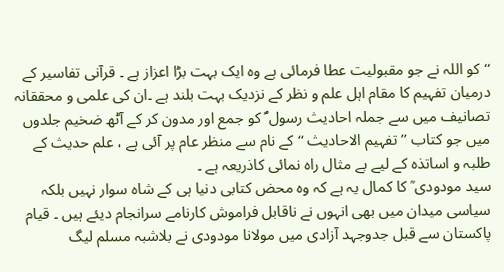‘‘کو اللہ نے جو مقبولیت عطا فرمائی ہے وہ ایک بہت بڑا اعزاز ہے ۔ قرآنی تفاسیر کے درمیان تفہیم کا مقام اہل علم و نظر کے نزدیک بہت بلند ہے ۔ان کی علمی و محققانہ تصانیف میں سے جملہ احادیث رسول ؐ کو جمع اور مدون کر کے آٹھ ضخیم جلدوں میں جو کتاب ’’ تفہیم الاحادیث ‘‘ کے نام سے منظر عام پر آئی ہے ، علم حدیث کے طلبہ و اساتذہ کے لیے بے مثال راہ نمائی کاذریعہ ہے ۔
سید مودودی ؒ کا کمال یہ ہے کہ وہ محض کتابی دنیا ہی کے شاہ سوار نہیں بلکہ سیاسی میدان میں بھی انہوں نے ناقابل فراموش کارنامے سرانجام دیئے ہیں ۔ قیام پاکستان سے قبل جدوجہد آزادی میں مولانا مودودی نے بلاشبہ مسلم لیگ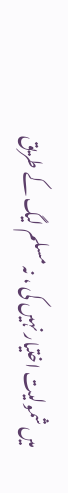میں شمولیت اختیار نہیں کی ، نہ مسلم لیگ کے طریق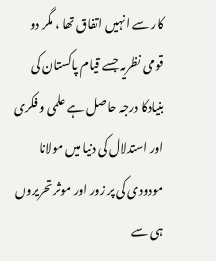کار سے انہیں اتفاق تھا ، مگر دو قومی نظریہ جسے قیام پاکستان کی بنیادکا درجہ حاصل ہے علمی و فکری اور استدلال کی دنیا میں مولانا مودودی کی پر زور اور موثر تحریروں ہی سے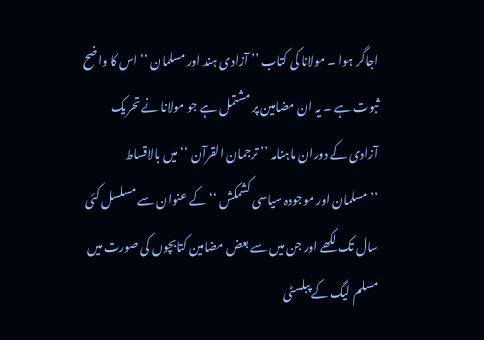اجاگر ہوا ۔ مولانا کی کتاب ’’ آزادی ہند اور مسلمان ‘‘ اس کا واضح ثبوت ہے ۔ یہ ان مضامین پر مشتمل ہے جو مولانا نے تحریک آزادی کے دوران ماہنامہ ’’ ترجمان القرآن ‘‘ میں بالاقساط ’’مسلمان اور موجودہ سیاسی کشمکش ‘‘ کے عنوان سے مسلسل کئی سال تک لکھے اور جن میں سے بعض مضامین کتابچوں کی صورت میں مسلم لیگ کے پبلسٹی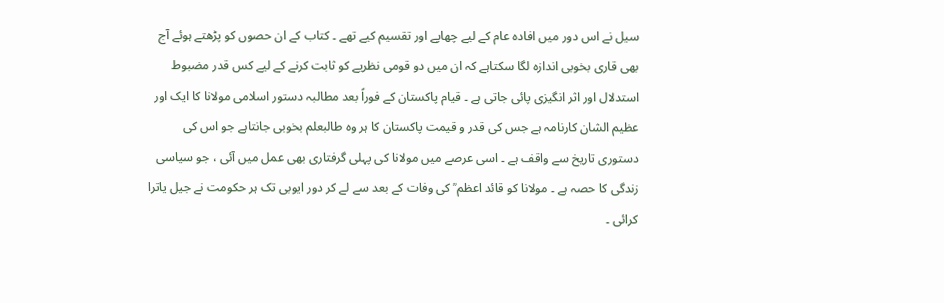سیل نے اس دور میں افادہ عام کے لیے چھاپے اور تقسیم کیے تھے ۔ کتاب کے ان حصوں کو پڑھتے ہوئے آج بھی قاری بخوبی اندازہ لگا سکتاہے کہ ان میں دو قومی نظریے کو ثابت کرنے کے لیے کس قدر مضبوط استدلال اور اثر انگیزی پائی جاتی ہے ۔ قیام پاکستان کے فوراً بعد مطالبہ دستور اسلامی مولانا کا ایک اور عظیم الشان کارنامہ ہے جس کی قدر و قیمت پاکستان کا ہر وہ طالبعلم بخوبی جانتاہے جو اس کی دستوری تاریخ سے واقف ہے ۔ اسی عرصے میں مولانا کی پہلی گرفتاری بھی عمل میں آئی ، جو سیاسی زندگی کا حصہ ہے ۔ مولانا کو قائد اعظم ؒ کی وفات کے بعد سے لے کر دور ایوبی تک ہر حکومت نے جیل یاترا کرائی ۔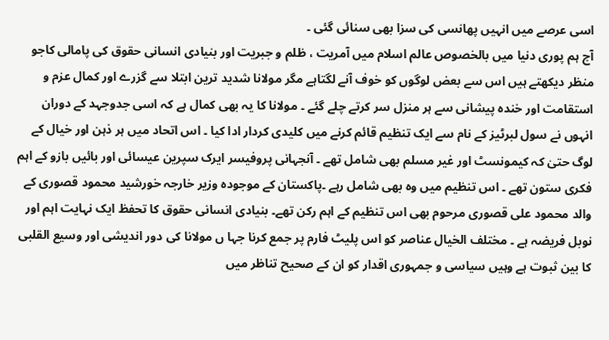اسی عرصے میں انہیں پھانسی کی سزا بھی سنائی گئی ۔
آج ہم پوری دنیا میں بالخصوص عالم اسلام میں آمریت ، ظلم و جبریت اور بنیادی انسانی حقوق کی پامالی کاجو منظر دیکھتے ہیں اس سے بعض لوگوں کو خوف آنے لگتاہے مگر مولانا شدید ترین ابتلا سے گزرے اور کمال عزم و استقامت اور خندہ پیشانی سے ہر منزل سر کرتے چلے گئے ۔ مولانا کا یہ بھی کمال ہے کہ اسی جدوجہد کے دوران انہوں نے سول لبرٹیز کے نام سے ایک تنظیم قائم کرنے میں کلیدی کردار ادا کیا ۔ اس اتحاد میں ہر ذہن اور خیال کے لوگ حتیٰ کہ کیمونسٹ اور غیر مسلم بھی شامل تھے ۔ آنجہانی پروفیسر ایرک سپرین عیسائی اور بائیں بازو کے اہم فکری ستون تھے ۔ اس تنظیم میں وہ بھی شامل رہے ۔پاکستان کے موجودہ وزیر خارجہ خورشید محمود قصوری کے والد محمود علی قصوری مرحوم بھی اس تنظیم کے اہم رکن تھے۔ بنیادی انسانی حقوق کا تحفظ ایک نہایت اہم اور نوبل فریضہ ہے ۔ مختلف الخیال عناصر کو اس پلیٹ فارم پر جمع کرنا جہا ں مولانا کی دور اندیشی اور وسیع القلبی کا بین ثبوت ہے وہیں سیاسی و جمہوری اقدار کو ان کے صحیح تناظر میں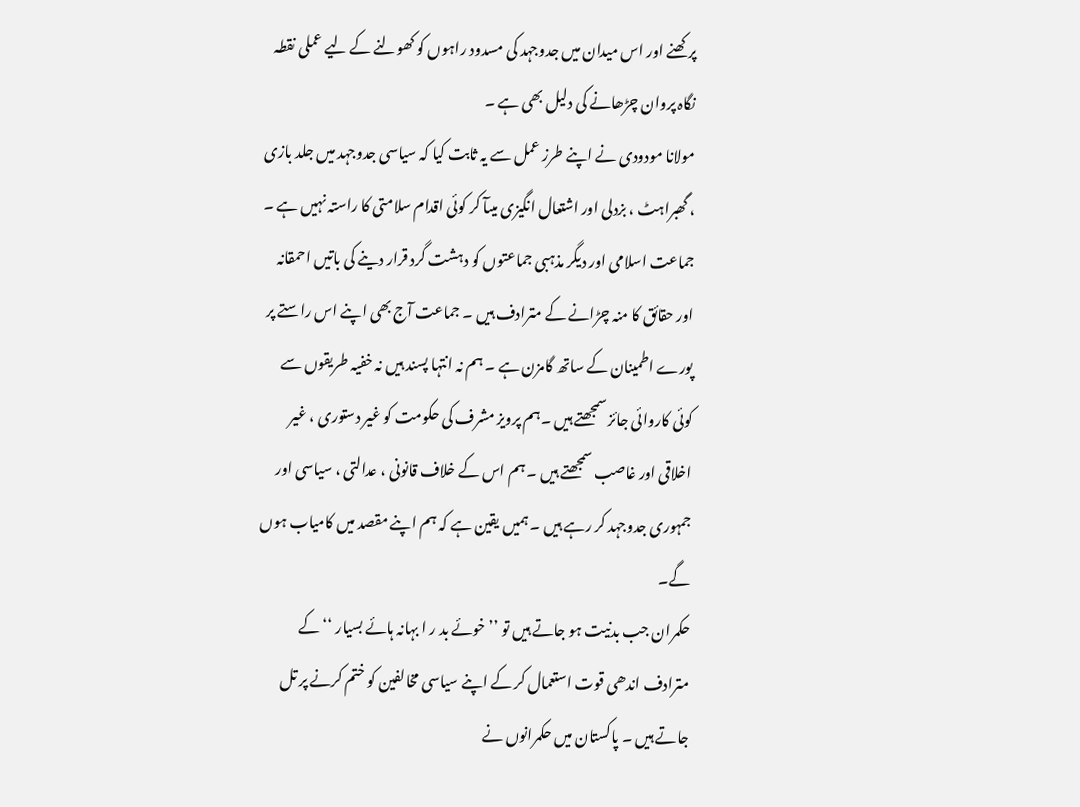پرکھنے اور اس میدان میں جدوجہد کی مسدود راہوں کو کھولنے کے لیے عملی نقطہ نگاہ پروان چڑھانے کی دلیل بھی ہے ۔
مولانا مودودی نے اپنے طرز عمل سے یہ ثابت کیا کہ سیاسی جدوجہد میں جلد بازی ، گھبراہٹ ، بزدلی اور اشتعال انگیزی میںآ کر کوئی اقدام سلامتی کا راستہ نہیں ہے ۔ جماعت اسلامی اور دیگر مذہبی جماعتوں کو دہشت گرد قرار دینے کی باتیں احمقانہ اور حقائق کا منہ چڑانے کے مترادف ہیں ۔ جماعت آج بھی اپنے اس راستے پر پورے اطمینان کے ساتھ گامزن ہے ۔ ہم نہ انتہا پسند ہیں نہ خفیہ طریقوں سے کوئی کاروائی جائز سمجھتے ہیں ۔ہم پرویز مشرف کی حکومت کو غیر دستوری ، غیر اخلاقی اور غاصب سمجھتے ہیں ۔ ہم اس کے خلاف قانونی ، عدالتی ، سیاسی اور جمہوری جدوجہد کر رہے ہیں ۔ ہمیں یقین ہے کہ ہم اپنے مقصد میں کامیاب ہوں گے۔
حکمران جب بدنیت ہو جاتے ہیں تو ’’ خوئے بد ر ا بہانہ ہائے بسیار ‘‘ کے مترادف اندھی قوت استعمال کر کے اپنے سیاسی مخالفین کو ختم کرنے پر تل جاتے ہیں ۔ پاکستان میں حکمرانوں نے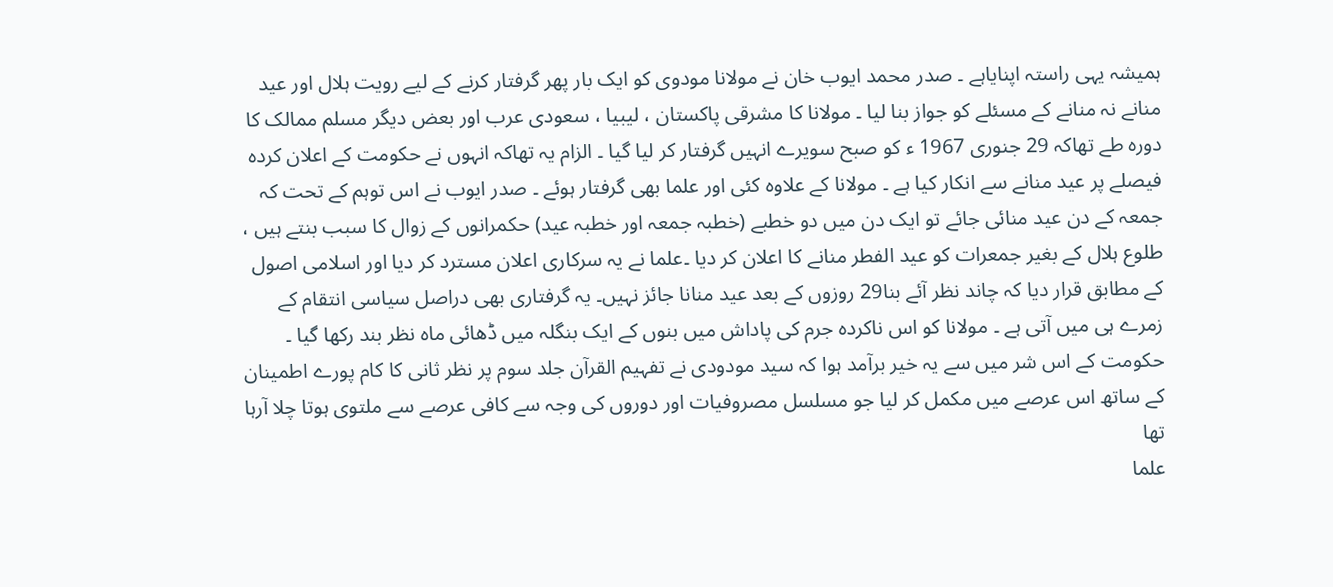ہمیشہ یہی راستہ اپنایاہے ۔ صدر محمد ایوب خان نے مولانا مودوی کو ایک بار پھر گرفتار کرنے کے لیے رویت ہلال اور عید منانے نہ منانے کے مسئلے کو جواز بنا لیا ۔ مولانا کا مشرقی پاکستان ، لیبیا ، سعودی عرب اور بعض دیگر مسلم ممالک کا دورہ طے تھاکہ 29 جنوری 1967 ء کو صبح سویرے انہیں گرفتار کر لیا گیا ۔ الزام یہ تھاکہ انہوں نے حکومت کے اعلان کردہ فیصلے پر عید منانے سے انکار کیا ہے ۔ مولانا کے علاوہ کئی اور علما بھی گرفتار ہوئے ۔ صدر ایوب نے اس توہم کے تحت کہ جمعہ کے دن عید منائی جائے تو ایک دن میں دو خطبے (خطبہ جمعہ اور خطبہ عید) حکمرانوں کے زوال کا سبب بنتے ہیں ، طلوع ہلال کے بغیر جمعرات کو عید الفطر منانے کا اعلان کر دیا ۔علما نے یہ سرکاری اعلان مسترد کر دیا اور اسلامی اصول کے مطابق قرار دیا کہ چاند نظر آئے بنا29 روزوں کے بعد عید منانا جائز نہیں۔ یہ گرفتاری بھی دراصل سیاسی انتقام کے زمرے ہی میں آتی ہے ۔ مولانا کو اس ناکردہ جرم کی پاداش میں بنوں کے ایک بنگلہ میں ڈھائی ماہ نظر بند رکھا گیا ۔ حکومت کے اس شر میں سے یہ خیر برآمد ہوا کہ سید مودودی نے تفہیم القرآن جلد سوم پر نظر ثانی کا کام پورے اطمینان کے ساتھ اس عرصے میں مکمل کر لیا جو مسلسل مصروفیات اور دوروں کی وجہ سے کافی عرصے سے ملتوی ہوتا چلا آرہا تھا
علما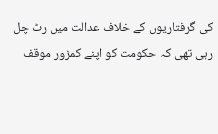کی گرفتاریوں کے خلاف عدالت میں رٹ چل رہی تھی کہ حکومت کو اپنے کمزور موقف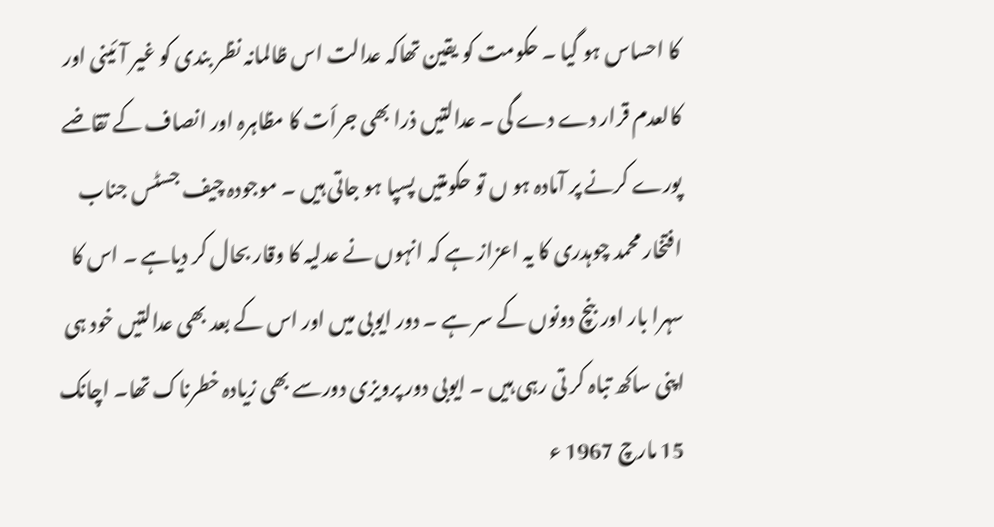کا احساس ہو گیا ۔ حکومت کو یقین تھاکہ عدالت اس ظالمانہ نظر بندی کو غیر آئینی اور کالعدم قرار دے دے گی ۔ عدالتیں ذرا بھی جرأت کا مظاہرہ اور انصاف کے تقاضے پورے کرنے پر آمادہ ہو ں تو حکومتیں پسپا ہو جاتی ہیں ۔ موجودہ چیف جسٹس جناب افتخار محمد چوہدری کا یہ اعزاز ہے کہ انہوں نے عدلیہ کا وقار بحال کر دیاہے ۔ اس کا سہرا بار اور بنچ دونوں کے سر ہے ۔ دور ایوبی میں اور اس کے بعد بھی عدالتیں خود ہی اپنی ساکھ تباہ کر تی رہی ہیں ۔ ایوبی دور پرویزی دورسے بھی زیادہ خطرناک تھا۔ اچانک 15 مارچ 1967 ء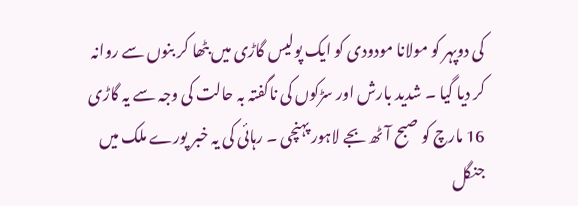کی دوپہر کو مولانا مودودی کو ایک پولیس گاڑی میں بٹھا کر بنوں سے روانہ کر دیا گیا ۔ شدید بارش اور سڑکوں کی ناگفتہ بہ حالت کی وجہ سے یہ گاڑی 16 مارچ کو صبح آٹھ بجے لاہور پہنچی ۔ رہائی کی یہ خبر پورے ملک میں جنگل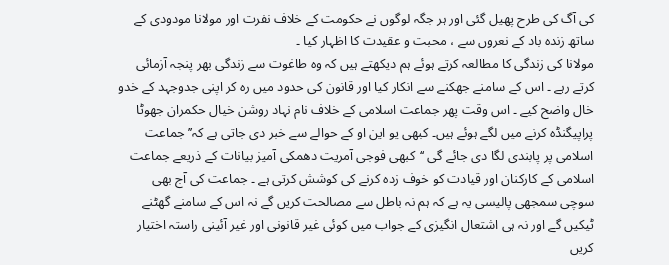کی آگ کی طرح پھیل گئی اور ہر جگہ لوگوں نے حکومت کے خلاف نفرت اور مولانا مودودی کے ساتھ زندہ باد کے نعروں سے ، محبت و عقیدت کا اظہار کیا ۔
مولانا کی زندگی کا مطالعہ کرتے ہوئے ہم دیکھتے ہیں کہ وہ طاغوت سے زندگی بھر پنجہ آزمائی کرتے رہے ۔ اس کے سامنے جھکنے سے انکار کیا اور قانون کی حدود میں رہ کر اپنی جدوجہد کے خدو خال واضح کیے ۔ اس وقت پھر جماعت اسلامی کے خلاف نام نہاد روشن خیال حکمران جھوٹا پراپیگنڈہ کرنے میں لگے ہوئے ہیں۔ کبھی یو این او کے حوالے سے خبر دی جاتی ہے کہ’’ جماعت اسلامی پر پابندی لگا دی جائے گی ‘‘کبھی فوجی آمریت دھمکی آمیز بیانات کے ذریعے جماعت اسلامی کے کارکنان اور قیادت کو خوف زدہ کرنے کی کوشش کرتی ہے ۔ جماعت کی آج بھی سوچی سمجھی پالیسی یہ ہے کہ ہم نہ باطل سے مصالحت کریں گے نہ اس کے سامنے گھٹنے ٹیکیں گے اور نہ ہی اشتعال انگیزی کے جواب میں کوئی غیر قانونی اور غیر آئینی راستہ اختیار کریں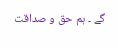گے ۔ ہم حق و صداقت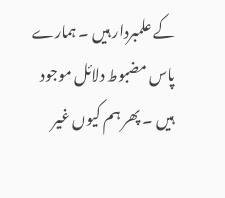کے علمبردار ہیں ۔ ہمارے پاس مضبوط دلائل موجود ہیں ۔ پھر ہم کیوں غیر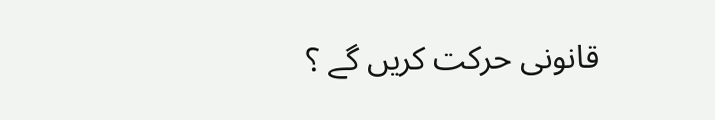قانونی حرکت کریں گے ؟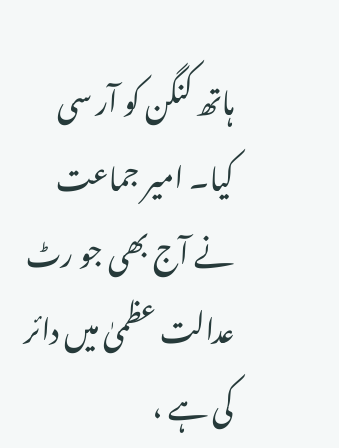ہاتھ کنگن کو آر سی کیا۔ امیر جماعت نے آج بھی جو رٹ عدالت عظمیٰ میں دائر کی ہے ،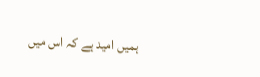ہمیں امید ہے کہ اس میں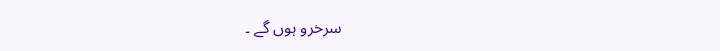سرخرو ہوں گے ۔